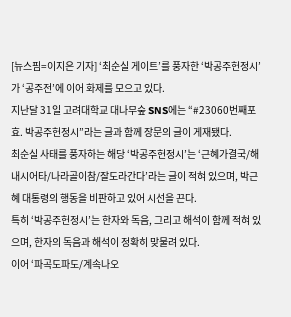[뉴스핌=이지은 기자] ‘최순실 게이트’를 풍자한 ‘박공주헌정시’가 ‘공주전’에 이어 화제를 모으고 있다.
지난달 31일 고려대학교 대나무숲 SNS에는 “#23060번째포효. 박공주헌정시”라는 글과 함께 장문의 글이 게재됐다.
최순실 사태를 풍자하는 해당 ‘박공주헌정시’는 ‘근혜가결국/해내시어타/나라골이참/잘도라간다’라는 글이 적혀 있으며, 박근혜 대통령의 행동을 비판하고 있어 시선을 끈다.
특히 ‘박공주헌정시’는 한자와 독음, 그리고 해석이 함께 적혀 있으며, 한자의 독음과 해석이 정확히 맞물려 있다.
이어 ‘파곡도파도/계속나오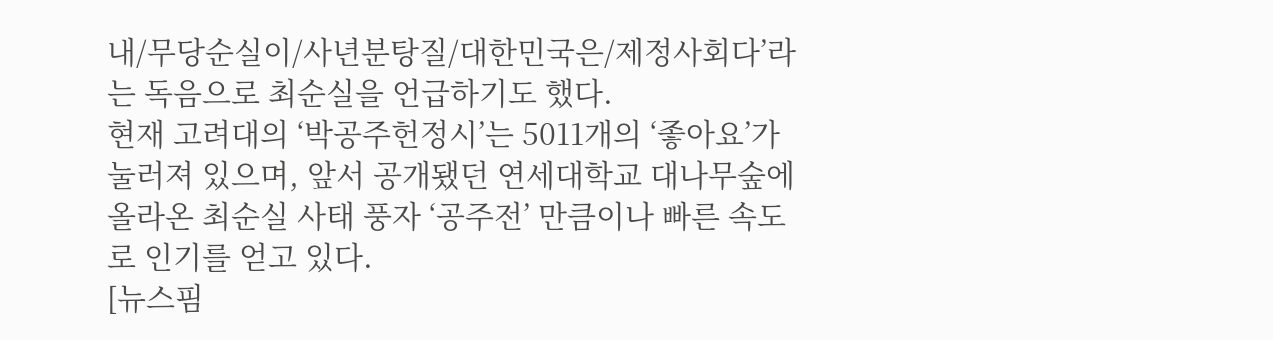내/무당순실이/사년분탕질/대한민국은/제정사회다’라는 독음으로 최순실을 언급하기도 했다.
현재 고려대의 ‘박공주헌정시’는 5011개의 ‘좋아요’가 눌러져 있으며, 앞서 공개됐던 연세대학교 대나무숲에 올라온 최순실 사태 풍자 ‘공주전’ 만큼이나 빠른 속도로 인기를 얻고 있다.
[뉴스핌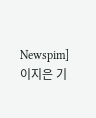Newspim] 이지은 기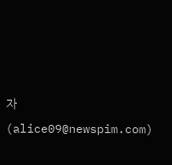자 (alice09@newspim.com)